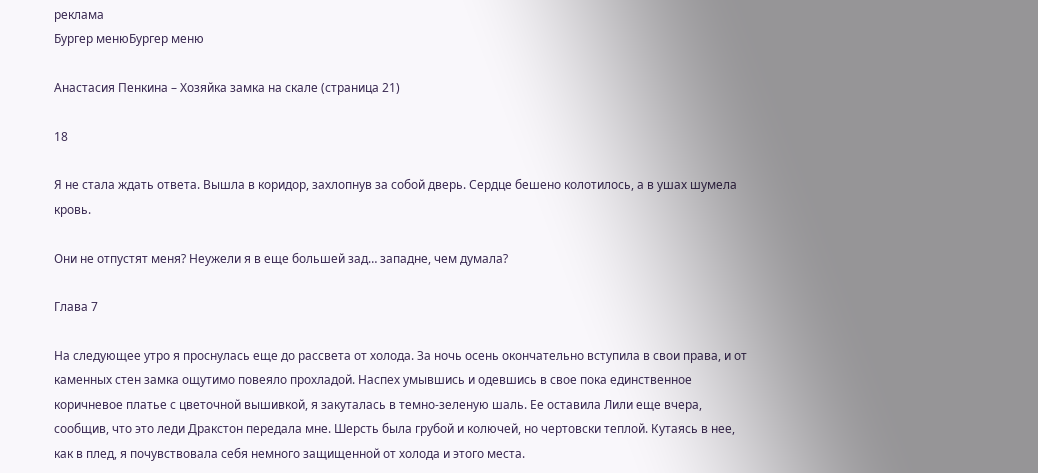реклама
Бургер менюБургер меню

Анастасия Пенкина – Хозяйка замка на скале (страница 21)

18

Я не стала ждать ответа. Вышла в коридор, захлопнув за собой дверь. Сердце бешено колотилось, а в ушах шумела кровь.

Они не отпустят меня? Неужели я в еще большей зад… западне, чем думала?

Глава 7

На следующее утро я проснулась еще до рассвета от холода. За ночь осень окончательно вступила в свои права, и от каменных стен замка ощутимо повеяло прохладой. Наспех умывшись и одевшись в свое пока единственное коричневое платье с цветочной вышивкой, я закуталась в темно-зеленую шаль. Ее оставила Лили еще вчера, сообщив, что это леди Дракстон передала мне. Шерсть была грубой и колючей, но чертовски теплой. Кутаясь в нее, как в плед, я почувствовала себя немного защищенной от холода и этого места.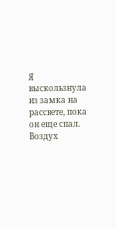Я выскользнула из замка на рассвете, пока он еще спал. Воздух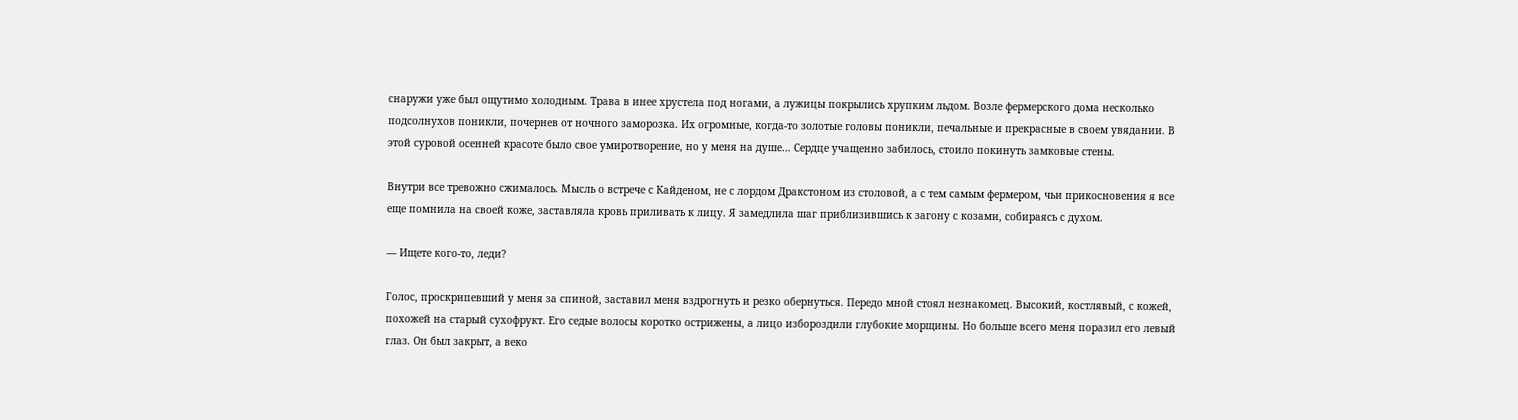снаружи уже был ощутимо холодным. Трава в инее хрустела под ногами, а лужицы покрылись хрупким льдом. Возле фермерского дома несколько подсолнухов поникли, почернев от ночного заморозка. Их огромные, когда-то золотые головы поникли, печальные и прекрасные в своем увядании. В этой суровой осенней красоте было свое умиротворение, но у меня на душе… Сердце учащенно забилось, стоило покинуть замковые стены.

Внутри все тревожно сжималось. Мысль о встрече с Кайденом, не с лордом Дракстоном из столовой, а с тем самым фермером, чьи прикосновения я все еще помнила на своей коже, заставляла кровь приливать к лицу. Я замедлила шаг приблизившись к загону с козами, собираясь с духом.

— Ищете кого-то, леди?

Голос, проскрипевший у меня за спиной, заставил меня вздрогнуть и резко обернуться. Передо мной стоял незнакомец. Высокий, костлявый, с кожей, похожей на старый сухофрукт. Его седые волосы коротко острижены, а лицо избороздили глубокие морщины. Но больше всего меня поразил его левый глаз. Он был закрыт, а веко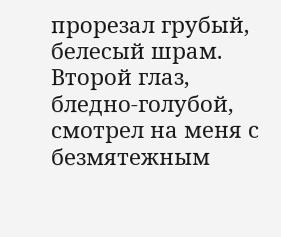прорезал грубый, белесый шрам. Второй глаз, бледно-голубой, смотрел на меня с безмятежным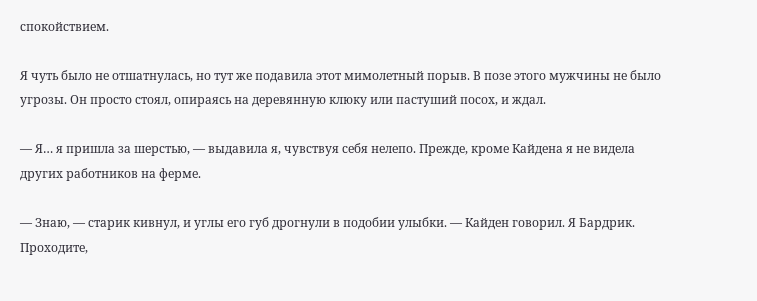спокойствием.

Я чуть было не отшатнулась, но тут же подавила этот мимолетный порыв. В позе этого мужчины не было угрозы. Он просто стоял, опираясь на деревянную клюку или пастуший посох, и ждал.

— Я… я пришла за шерстью, — выдавила я, чувствуя себя нелепо. Прежде, кроме Кайдена я не видела других работников на ферме.

— Знаю, — старик кивнул, и углы его губ дрогнули в подобии улыбки. — Кайден говорил. Я Бардрик. Проходите,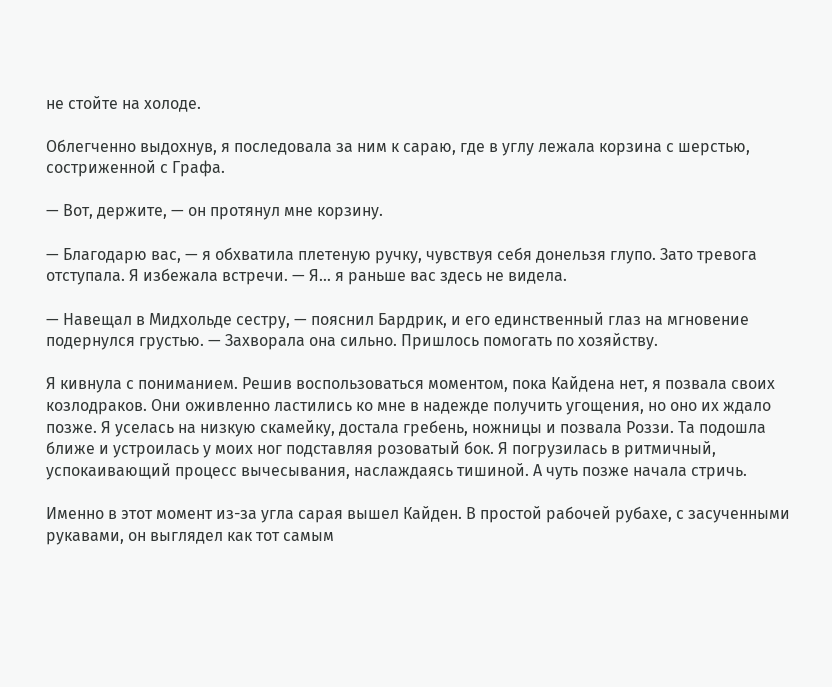не стойте на холоде.

Облегченно выдохнув, я последовала за ним к сараю, где в углу лежала корзина с шерстью, состриженной с Графа.

— Вот, держите, — он протянул мне корзину.

— Благодарю вас, — я обхватила плетеную ручку, чувствуя себя донельзя глупо. Зато тревога отступала. Я избежала встречи. — Я… я раньше вас здесь не видела.

— Навещал в Мидхольде сестру, — пояснил Бардрик, и его единственный глаз на мгновение подернулся грустью. — Захворала она сильно. Пришлось помогать по хозяйству.

Я кивнула с пониманием. Решив воспользоваться моментом, пока Кайдена нет, я позвала своих козлодраков. Они оживленно ластились ко мне в надежде получить угощения, но оно их ждало позже. Я уселась на низкую скамейку, достала гребень, ножницы и позвала Роззи. Та подошла ближе и устроилась у моих ног подставляя розоватый бок. Я погрузилась в ритмичный, успокаивающий процесс вычесывания, наслаждаясь тишиной. А чуть позже начала стричь.

Именно в этот момент из-за угла сарая вышел Кайден. В простой рабочей рубахе, с засученными рукавами, он выглядел как тот самым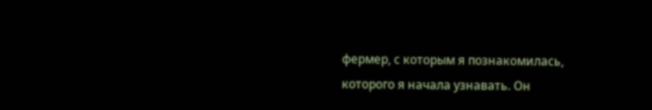фермер, с которым я познакомилась, которого я начала узнавать. Он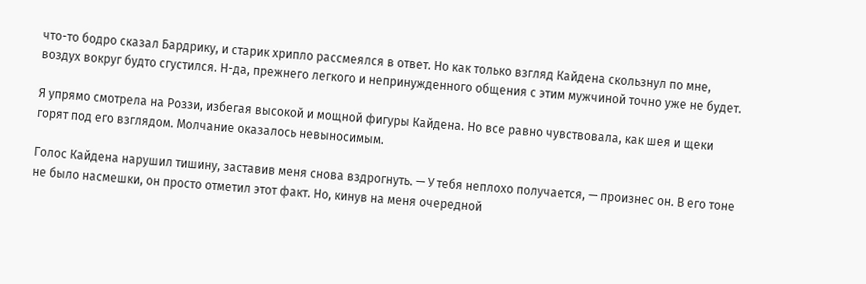что-то бодро сказал Бардрику, и старик хрипло рассмеялся в ответ. Но как только взгляд Кайдена скользнул по мне, воздух вокруг будто сгустился. Н-да, прежнего легкого и непринужденного общения с этим мужчиной точно уже не будет.

Я упрямо смотрела на Роззи, избегая высокой и мощной фигуры Кайдена. Но все равно чувствовала, как шея и щеки горят под его взглядом. Молчание оказалось невыносимым.

Голос Кайдена нарушил тишину, заставив меня снова вздрогнуть. — У тебя неплохо получается, — произнес он. В его тоне не было насмешки, он просто отметил этот факт. Но, кинув на меня очередной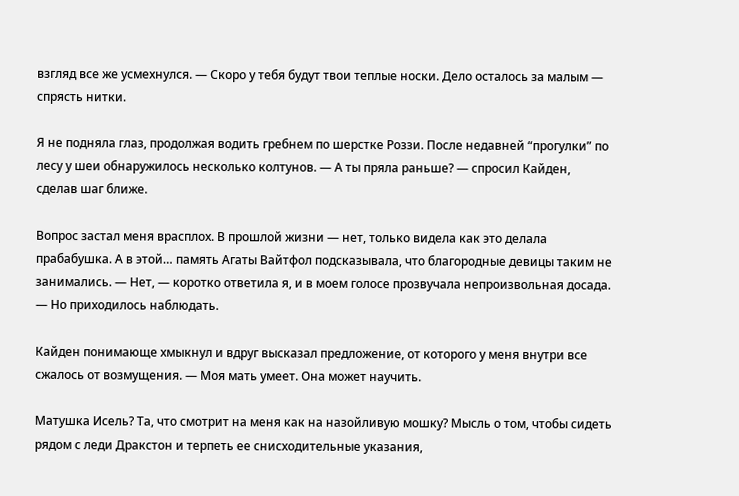взгляд все же усмехнулся. — Скоро у тебя будут твои теплые носки. Дело осталось за малым — спрясть нитки.

Я не подняла глаз, продолжая водить гребнем по шерстке Роззи. После недавней “прогулки” по лесу у шеи обнаружилось несколько колтунов. — А ты пряла раньше? — спросил Кайден, сделав шаг ближе.

Вопрос застал меня врасплох. В прошлой жизни — нет, только видела как это делала прабабушка. А в этой… память Агаты Вайтфол подсказывала, что благородные девицы таким не занимались. — Нет, — коротко ответила я, и в моем голосе прозвучала непроизвольная досада. — Но приходилось наблюдать.

Кайден понимающе хмыкнул и вдруг высказал предложение, от которого у меня внутри все сжалось от возмущения. — Моя мать умеет. Она может научить.

Матушка Исель? Та, что смотрит на меня как на назойливую мошку? Мысль о том, чтобы сидеть рядом с леди Дракстон и терпеть ее снисходительные указания,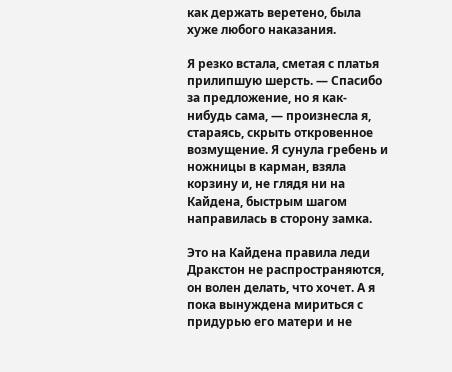как держать веретено, была хуже любого наказания.

Я резко встала, сметая с платья прилипшую шерсть. — Спасибо за предложение, но я как-нибудь сама, — произнесла я, стараясь, скрыть откровенное возмущение. Я сунула гребень и ножницы в карман, взяла корзину и, не глядя ни на Кайдена, быстрым шагом направилась в сторону замка.

Это на Кайдена правила леди Дракстон не распространяются, он волен делать, что хочет. А я пока вынуждена мириться с придурью его матери и не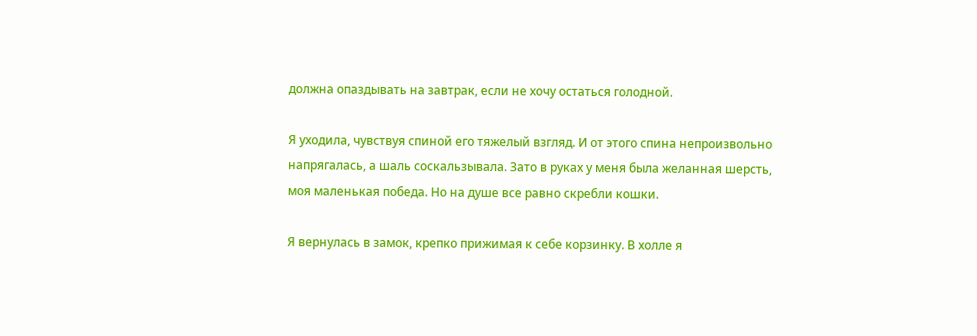должна опаздывать на завтрак, если не хочу остаться голодной.

Я уходила, чувствуя спиной его тяжелый взгляд. И от этого спина непроизвольно напрягалась, а шаль соскальзывала. Зато в руках у меня была желанная шерсть, моя маленькая победа. Но на душе все равно скребли кошки.

Я вернулась в замок, крепко прижимая к себе корзинку. В холле я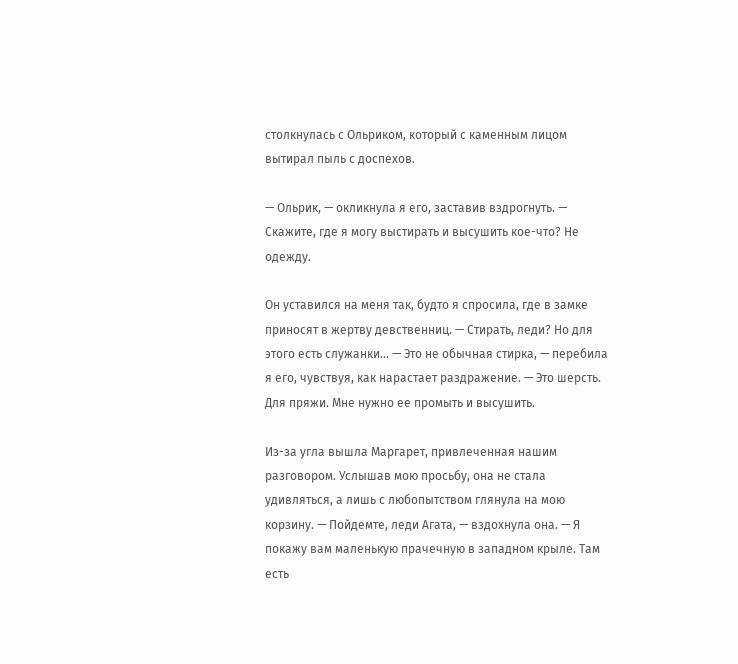столкнулась с Ольриком, который с каменным лицом вытирал пыль с доспехов.

— Ольрик, — окликнула я его, заставив вздрогнуть. — Скажите, где я могу выстирать и высушить кое-что? Не одежду.

Он уставился на меня так, будто я спросила, где в замке приносят в жертву девственниц. — Стирать, леди? Но для этого есть служанки... — Это не обычная стирка, — перебила я его, чувствуя, как нарастает раздражение. — Это шерсть. Для пряжи. Мне нужно ее промыть и высушить.

Из-за угла вышла Маргарет, привлеченная нашим разговором. Услышав мою просьбу, она не стала удивляться, а лишь с любопытством глянула на мою корзину. — Пойдемте, леди Агата, — вздохнула она. — Я покажу вам маленькую прачечную в западном крыле. Там есть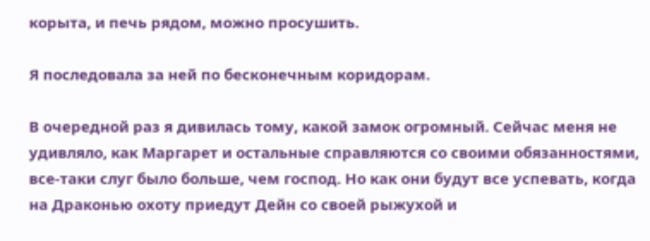корыта, и печь рядом, можно просушить.

Я последовала за ней по бесконечным коридорам.

В очередной раз я дивилась тому, какой замок огромный. Сейчас меня не удивляло, как Маргарет и остальные справляются со своими обязанностями, все-таки слуг было больше, чем господ. Но как они будут все успевать, когда на Драконью охоту приедут Дейн со своей рыжухой и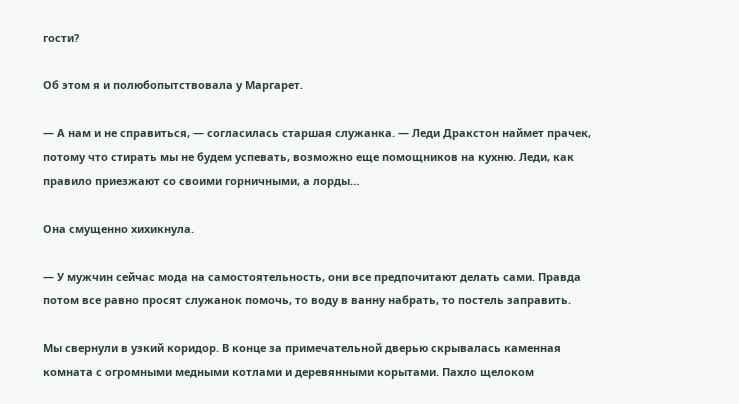гости?

Об этом я и полюбопытствовала у Маргарет.

— А нам и не справиться, — согласилась старшая служанка. — Леди Дракстон наймет прачек, потому что стирать мы не будем успевать, возможно еще помощников на кухню. Леди, как правило приезжают со своими горничными, а лорды…

Она смущенно хихикнула.

— У мужчин сейчас мода на самостоятельность, они все предпочитают делать сами. Правда потом все равно просят служанок помочь, то воду в ванну набрать, то постель заправить.

Мы свернули в узкий коридор. В конце за примечательной дверью скрывалась каменная комната с огромными медными котлами и деревянными корытами. Пахло щелоком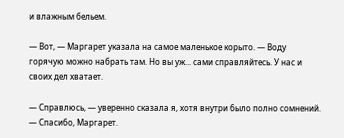и влажным бельем.

— Вот, — Маргарет указала на самое маленькое корыто. — Воду горячую можно набрать там. Но вы уж... сами справляйтесь. У нас и своих дел хватает.

— Справлюсь, — уверенно сказала я, хотя внутри было полно сомнений. — Спасибо, Маргарет.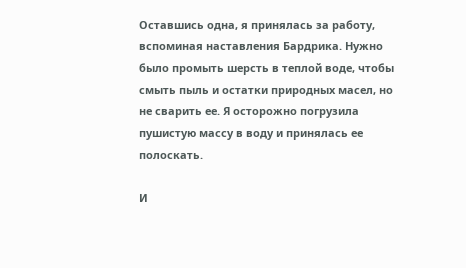Оставшись одна, я принялась за работу, вспоминая наставления Бардрика. Нужно было промыть шерсть в теплой воде, чтобы смыть пыль и остатки природных масел, но не сварить ее. Я осторожно погрузила пушистую массу в воду и принялась ее полоскать.

И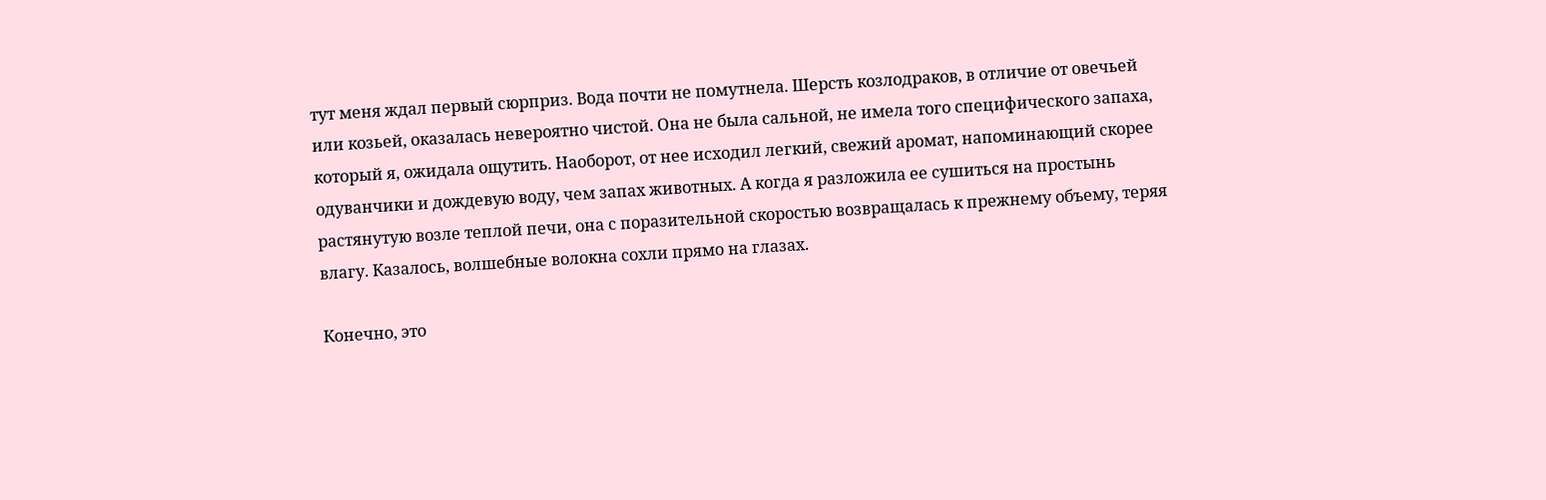тут меня ждал первый сюрприз. Вода почти не помутнела. Шерсть козлодраков, в отличие от овечьей или козьей, оказалась невероятно чистой. Она не была сальной, не имела того специфического запаха, который я, ожидала ощутить. Наоборот, от нее исходил легкий, свежий аромат, напоминающий скорее одуванчики и дождевую воду, чем запах животных. А когда я разложила ее сушиться на простынь растянутую возле теплой печи, она с поразительной скоростью возвращалась к прежнему объему, теряя влагу. Казалось, волшебные волокна сохли прямо на глазах.

Конечно, это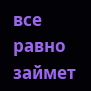все равно займет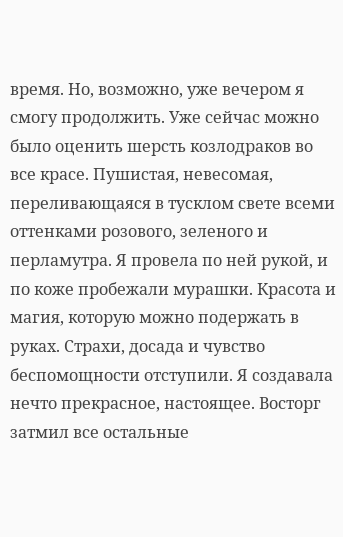время. Но, возможно, уже вечером я смогу продолжить. Уже сейчас можно было оценить шерсть козлодраков во все красе. Пушистая, невесомая, переливающаяся в тусклом свете всеми оттенками розового, зеленого и перламутра. Я провела по ней рукой, и по коже пробежали мурашки. Красота и магия, которую можно подержать в руках. Страхи, досада и чувство беспомощности отступили. Я создавала нечто прекрасное, настоящее. Восторг затмил все остальные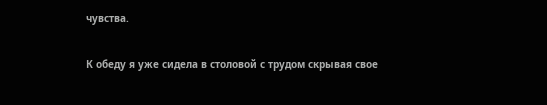чувства.

К обеду я уже сидела в столовой с трудом скрывая свое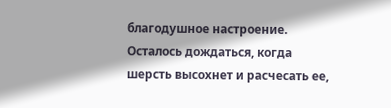благодушное настроение. Осталось дождаться, когда шерсть высохнет и расчесать ее,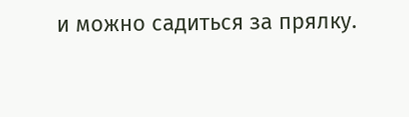и можно садиться за прялку.